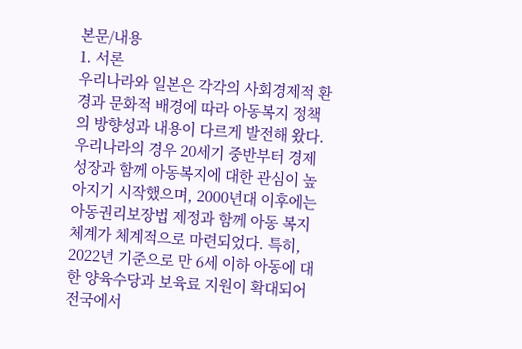본문/내용
1. 서론
우리나라와 일본은 각각의 사회경제적 환경과 문화적 배경에 따라 아동복지 정책의 방향성과 내용이 다르게 발전해 왔다. 우리나라의 경우 20세기 중반부터 경제성장과 함께 아동복지에 대한 관심이 높아지기 시작했으며, 2000년대 이후에는 아동권리보장법 제정과 함께 아동 복지 체계가 체계적으로 마련되었다. 특히, 2022년 기준으로 만 6세 이하 아동에 대한 양육수당과 보육료 지원이 확대되어 전국에서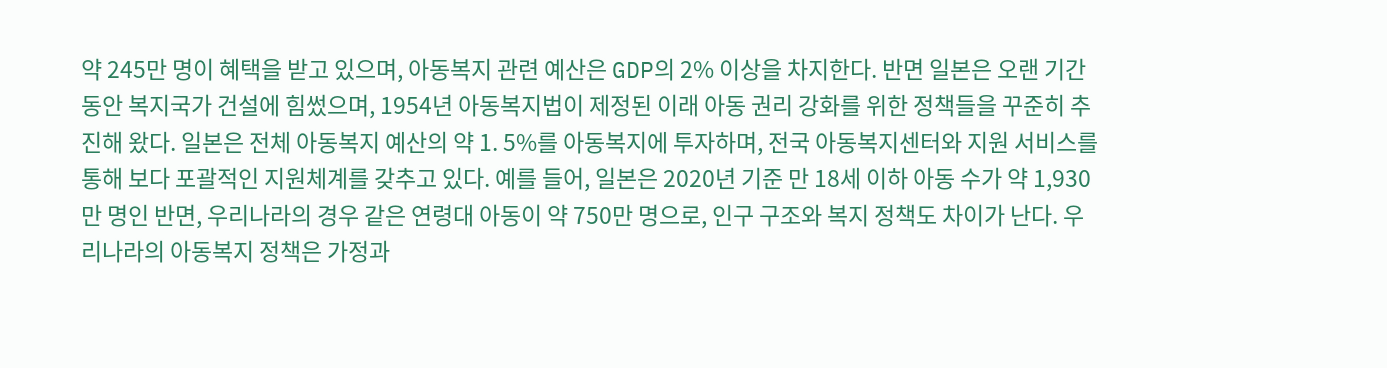약 245만 명이 혜택을 받고 있으며, 아동복지 관련 예산은 GDP의 2% 이상을 차지한다. 반면 일본은 오랜 기간 동안 복지국가 건설에 힘썼으며, 1954년 아동복지법이 제정된 이래 아동 권리 강화를 위한 정책들을 꾸준히 추진해 왔다. 일본은 전체 아동복지 예산의 약 1. 5%를 아동복지에 투자하며, 전국 아동복지센터와 지원 서비스를 통해 보다 포괄적인 지원체계를 갖추고 있다. 예를 들어, 일본은 2020년 기준 만 18세 이하 아동 수가 약 1,930만 명인 반면, 우리나라의 경우 같은 연령대 아동이 약 750만 명으로, 인구 구조와 복지 정책도 차이가 난다. 우리나라의 아동복지 정책은 가정과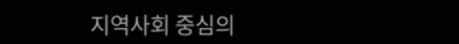지역사회 중심의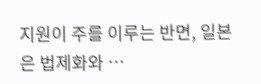지원이 주를 이루는 반면, 일본은 법제화와 …